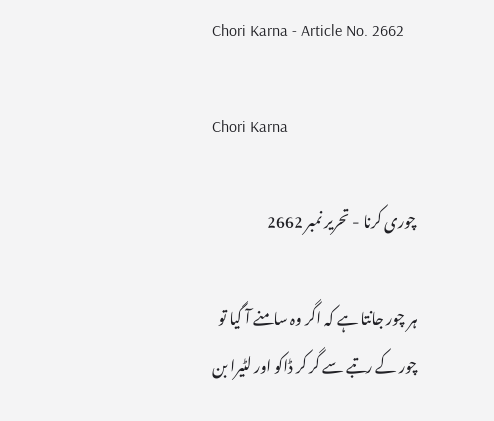Chori Karna - Article No. 2662

Chori Karna

چوری کرنا - تحریر نمبر 2662

ہر چور جانتا ہے کہ اگر وہ سامنے آ گیا تو چور کے رتبے سے گر کر ڈاکو اور لٹیرا بن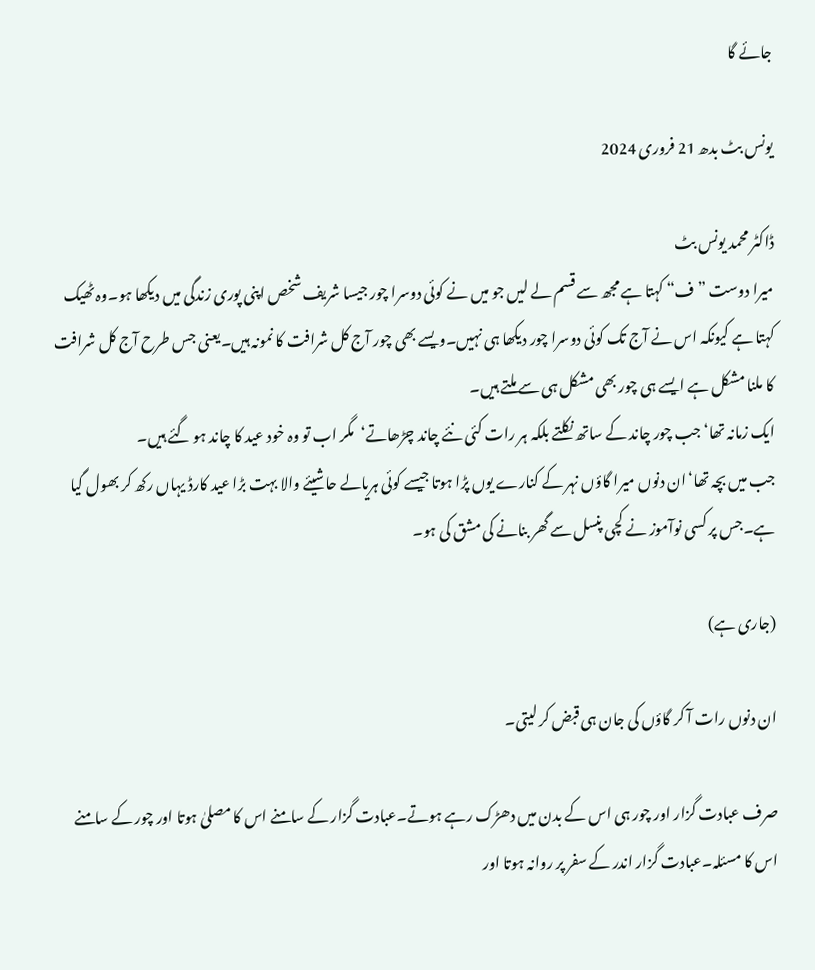جائے گا

یونس بٹ بدھ 21 فروری 2024

ڈاکٹر محمد یونس بٹ
میرا دوست ”ف“ کہتا ہے مجھ سے قسم لے لیں جو میں نے کوئی دوسرا چور جیسا شریف شخص اپنی پوری زندگی میں دیکھا ہو۔وہ ٹھیک کہتا ہے کیونکہ اس نے آج تک کوئی دوسرا چور دیکھا ہی نہیں۔ویسے بھی چور آج کل شرافت کا نمونہ ہیں۔یعنی جس طرح آج کل شرافت کا ملنا مشکل ہے ایسے ہی چور بھی مشکل ہی سے ملتے ہیں۔
ایک زمانہ تھا‘جب چور چاند کے ساتھ نکلتے بلکہ ہر رات کئی نئے چاند چڑھاتے‘مگر اب تو وہ خود عید کا چاند ہو گئے ہیں۔
جب میں بچہ تھا‘ان دنوں میرا گاؤں نہر کے کنارے یوں پڑا ہوتا جیسے کوئی ہریالے حاشیئے والا بہت بڑا عید کارڈ یہاں رکھ کر بھول گیا ہے۔جس پر کسی نوآموز نے کچی پنسل سے گھر بنانے کی مشق کی ہو۔

(جاری ہے)

ان دنوں رات آ کر گاؤں کی جان ہی قبض کر لیتی۔

صرف عبادت گزار اور چور ہی اس کے بدن میں دھڑک رہے ہوتے۔عبادت گزار کے سامنے اس کا مصلیٰ ہوتا اور چور کے سامنے اس کا مسئلہ۔عبادت گزار اندر کے سفر پر روانہ ہوتا اور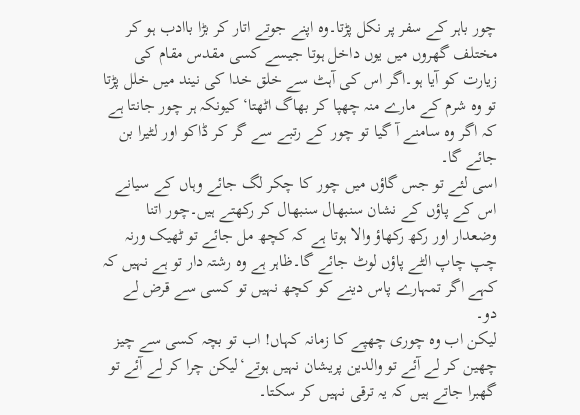چور باہر کے سفر پر نکل پڑتا۔وہ اپنے جوتے اتار کر بڑا باادب ہو کر مختلف گھروں میں یوں داخل ہوتا جیسے کسی مقدس مقام کی زیارت کو آیا ہو۔اگر اس کی آہٹ سے خلق خدا کی نیند میں خلل پڑتا تو وہ شرم کے مارے منہ چھپا کر بھاگ اٹھتا‘کیونکہ ہر چور جانتا ہے کہ اگر وہ سامنے آ گیا تو چور کے رتبے سے گر کر ڈاکو اور لٹیرا بن جائے گا۔
اسی لئے تو جس گاؤں میں چور کا چکر لگ جائے وہاں کے سیانے اس کے پاؤں کے نشان سنبھال سنبھال کر رکھتے ہیں۔چور اتنا وضعدار اور رکھ رکھاؤ والا ہوتا ہے کہ کچھ مل جائے تو ٹھیک ورنہ چپ چاپ الٹے پاؤں لوٹ جائے گا۔ظاہر ہے وہ رشتہ دار تو ہے نہیں کہ کہے اگر تمہارے پاس دینے کو کچھ نہیں تو کسی سے قرض لے دو۔
لیکن اب وہ چوری چھپے کا زمانہ کہاں! اب تو بچہ کسی سے چیز چھین کر لے آئے تو والدین پریشان نہیں ہوتے‘لیکن چرا کر لے آئے تو گھبرا جاتے ہیں کہ یہ ترقی نہیں کر سکتا۔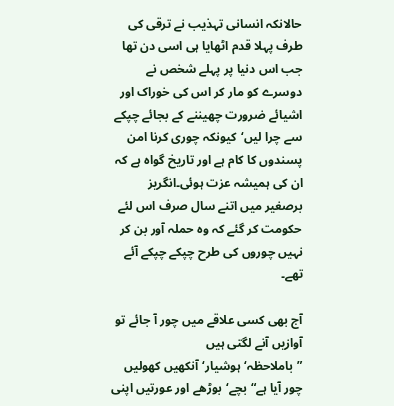حالانکہ انسانی تہذیب نے ترقی کی طرف پہلا قدم اٹھایا ہی اسی دن تھا جب اس دنیا پر پہلے شخص نے دوسرے کو مار کر اس کی خوراک اور اشیائے ضرورت چھیننے کے بجائے چپکے سے چرا لیں‘کیونکہ چوری کرنا امن پسندوں کا کام ہے اور تاریخ گواہ ہے کہ ان کی ہمیشہ عزت ہوئی۔انگریز برصغیر میں اتنے سال صرف اس لئے حکومت کر گئے کہ وہ حملہ آور بن کر نہیں چوروں کی طرح چپکے چپکے آئے تھے۔

آج بھی کسی علاقے میں چور آ جائے تو آوازیں آنے لگتی ہیں ”باملاحظہ‘ہوشیار‘آنکھیں کھولیں چور آیا ہے“بچے‘بوڑھے اور عورتیں اپنی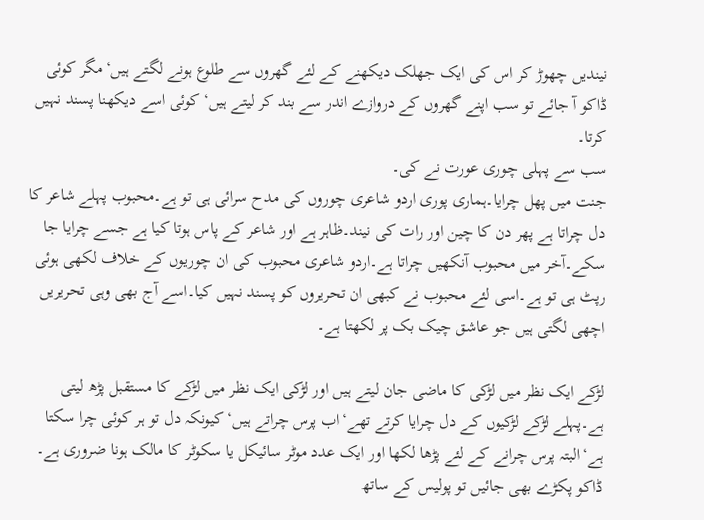نیندیں چھوڑ کر اس کی ایک جھلک دیکھنے کے لئے گھروں سے طلوع ہونے لگتے ہیں‘مگر کوئی ڈاکو آ جائے تو سب اپنے گھروں کے دروازے اندر سے بند کر لیتے ہیں‘کوئی اسے دیکھنا پسند نہیں کرتا۔
سب سے پہلی چوری عورت نے کی۔
جنت میں پھل چرایا۔ہماری پوری اردو شاعری چوروں کی مدح سرائی ہی تو ہے۔محبوب پہلے شاعر کا دل چراتا ہے پھر دن کا چین اور رات کی نیند۔ظاہر ہے اور شاعر کے پاس ہوتا کیا ہے جسے چرایا جا سکے۔آخر میں محبوب آنکھیں چراتا ہے۔اردو شاعری محبوب کی ان چوریوں کے خلاف لکھی ہوئی رپٹ ہی تو ہے۔اسی لئے محبوب نے کبھی ان تحریروں کو پسند نہیں کیا۔اسے آج بھی وہی تحریریں اچھی لگتی ہیں جو عاشق چیک بک پر لکھتا ہے۔

لڑکے ایک نظر میں لڑکی کا ماضی جان لیتے ہیں اور لڑکی ایک نظر میں لڑکے کا مستقبل پڑھ لیتی ہے۔پہلے لڑکے لڑکیوں کے دل چرایا کرتے تھے‘اب پرس چراتے ہیں‘کیونکہ دل تو ہر کوئی چرا سکتا ہے‘البتہ پرس چرانے کے لئے پڑھا لکھا اور ایک عدد موٹر سائیکل یا سکوٹر کا مالک ہونا ضروری ہے۔
ڈاکو پکڑے بھی جائیں تو پولیس کے ساتھ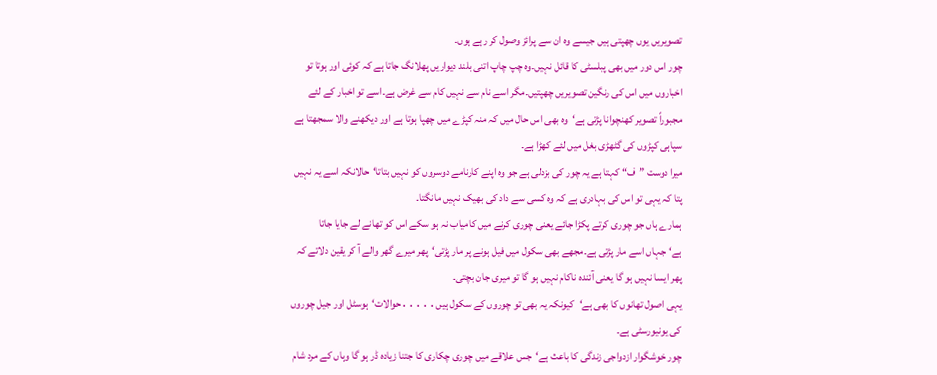تصویریں یوں چھپتی ہیں جیسے وہ ان سے پرائز وصول کر رہے ہوں۔
چور اس دور میں بھی پبلسٹی کا قائل نہیں۔وہ چپ چاپ اتنی بلند دیواریں پھلانگ جاتا ہے کہ کوئی اور ہوتا تو اخباروں میں اس کی رنگین تصویریں چھپتیں۔مگر اسے نام سے نہیں کام سے غرض ہے۔اسے تو اخبار کے لئے مجبوراً تصویر کھنچوانا پڑتی ہے‘وہ بھی اس حال میں کہ منہ کپڑے میں چھپا ہوتا ہے اور دیکھنے والا سمجھتا ہے سپاہی کپڑوں کی گٹھڑی بغل میں لئے کھڑا ہے۔
میرا دوست ”ف“ کہتا ہے یہ چور کی بزدلی ہے جو وہ اپنے کارنامے دوسروں کو نہیں بتاتا‘حالانکہ اسے یہ نہیں پتا کہ یہی تو اس کی بہادری ہے کہ وہ کسی سے داد کی بھیک نہیں مانگتا۔
ہمارے ہاں جو چوری کرتے پکڑا جائے یعنی چوری کرنے میں کامیاب نہ ہو سکے اس کو تھانے لے جایا جاتا ہے‘جہاں اسے مار پڑتی ہے۔مجھے بھی سکول میں فیل ہونے پر مار پڑتی‘پھر میرے گھر والے آ کر یقین دلاتے کہ پھر ایسا نہیں ہو گا یعنی آئندہ ناکام نہیں ہو گا تو میری جان بچتی۔
یہی اصول تھانوں کا بھی ہے‘کیونکہ یہ بھی تو چوروں کے سکول ہیں․․․․․حوالات‘ہوسٹل اور جیل چوروں کی یونیورسٹی ہے۔
چور خوشگوار ازدواجی زندگی کا باعث ہے‘جس علاقے میں چوری چکاری کا جتنا زیادہ ڈر ہو گا وہاں کے مرد شام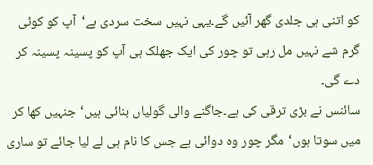کو اتنی ہی جلدی گھر آئیں گے۔یہی نہیں سخت سردی ہے‘آپ کو کوئی گرم شے نہیں مل رہی تو چور کی ایک جھلک ہی آپ کو پسینہ پسینہ کر دے گی۔
سائنس نے بڑی ترقی کی ہے۔جاگنے والی گولیاں بنائی ہیں‘جنہیں کھا کر میں سوتا ہوں‘مگر چور وہ دوائی ہے جس کا نام ہی لے لیا جائے تو ساری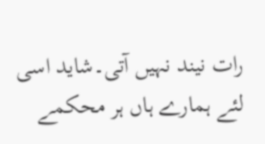رات نیند نہیں آتی۔شاید اسی لئے ہمارے ہاں ہر محکمے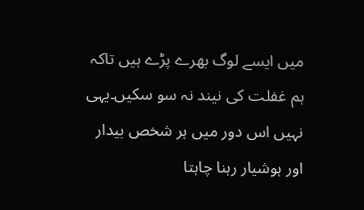میں ایسے لوگ بھرے پڑے ہیں تاکہ ہم غفلت کی نیند نہ سو سکیں۔یہی نہیں اس دور میں ہر شخص بیدار اور ہوشیار رہنا چاہتا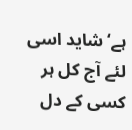ہے‘شاید اسی لئے آج کل ہر کسی کے دل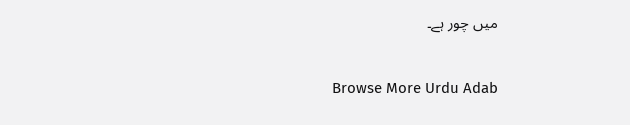میں چور ہے۔

Browse More Urdu Adab